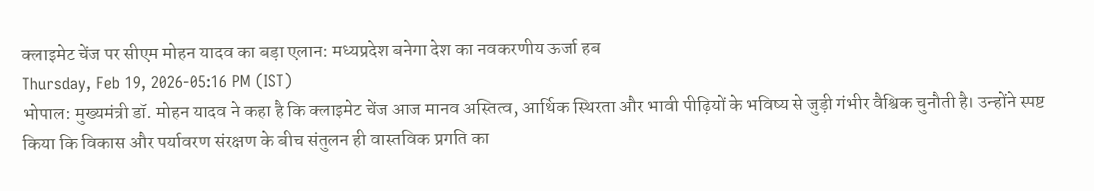क्लाइमेट चेंज पर सीएम मोहन यादव का बड़ा एलान: मध्यप्रदेश बनेगा देश का नवकरणीय ऊर्जा हब
Thursday, Feb 19, 2026-05:16 PM (IST)
भोपाल: मुख्यमंत्री डॉ. मोहन यादव ने कहा है कि क्लाइमेट चेंज आज मानव अस्तित्व, आर्थिक स्थिरता और भावी पीढ़ियों के भविष्य से जुड़ी गंभीर वैश्विक चुनौती है। उन्होंने स्पष्ट किया कि विकास और पर्यावरण संरक्षण के बीच संतुलन ही वास्तविक प्रगति का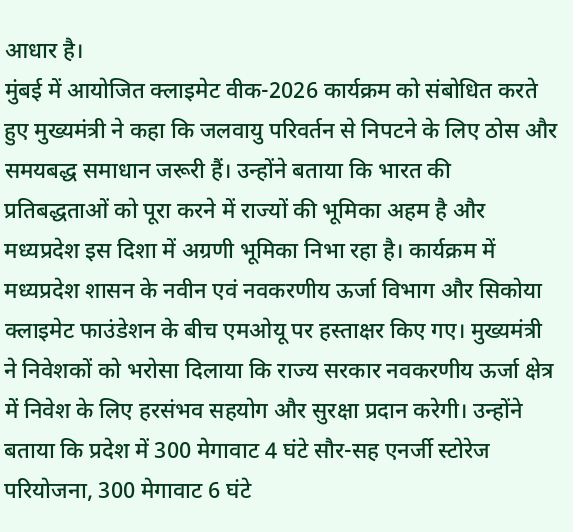आधार है।
मुंबई में आयोजित क्लाइमेट वीक-2026 कार्यक्रम को संबोधित करते हुए मुख्यमंत्री ने कहा कि जलवायु परिवर्तन से निपटने के लिए ठोस और समयबद्ध समाधान जरूरी हैं। उन्होंने बताया कि भारत की प्रतिबद्धताओं को पूरा करने में राज्यों की भूमिका अहम है और मध्यप्रदेश इस दिशा में अग्रणी भूमिका निभा रहा है। कार्यक्रम में मध्यप्रदेश शासन के नवीन एवं नवकरणीय ऊर्जा विभाग और सिकोया क्लाइमेट फाउंडेशन के बीच एमओयू पर हस्ताक्षर किए गए। मुख्यमंत्री ने निवेशकों को भरोसा दिलाया कि राज्य सरकार नवकरणीय ऊर्जा क्षेत्र में निवेश के लिए हरसंभव सहयोग और सुरक्षा प्रदान करेगी। उन्होंने बताया कि प्रदेश में 300 मेगावाट 4 घंटे सौर-सह एनर्जी स्टोरेज परियोजना, 300 मेगावाट 6 घंटे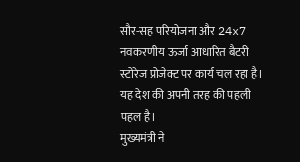सौर-सह परियोजना और 24x7 नवकरणीय ऊर्जा आधारित बैटरी स्टोरेज प्रोजेक्ट पर कार्य चल रहा है। यह देश की अपनी तरह की पहली पहल है।
मुख्यमंत्री ने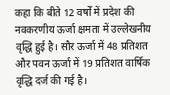कहा कि बीते 12 वर्षों में प्रदेश की नवकरणीय ऊर्जा क्षमता में उल्लेखनीय वृद्धि हुई है। सौर ऊर्जा में 48 प्रतिशत और पवन ऊर्जा में 19 प्रतिशत वार्षिक वृद्धि दर्ज की गई है।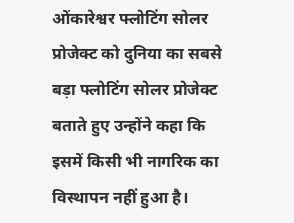ओंकारेश्वर फ्लोटिंग सोलर प्रोजेक्ट को दुनिया का सबसे बड़ा फ्लोटिंग सोलर प्रोजेक्ट बताते हुए उन्होंने कहा कि इसमें किसी भी नागरिक का विस्थापन नहीं हुआ है।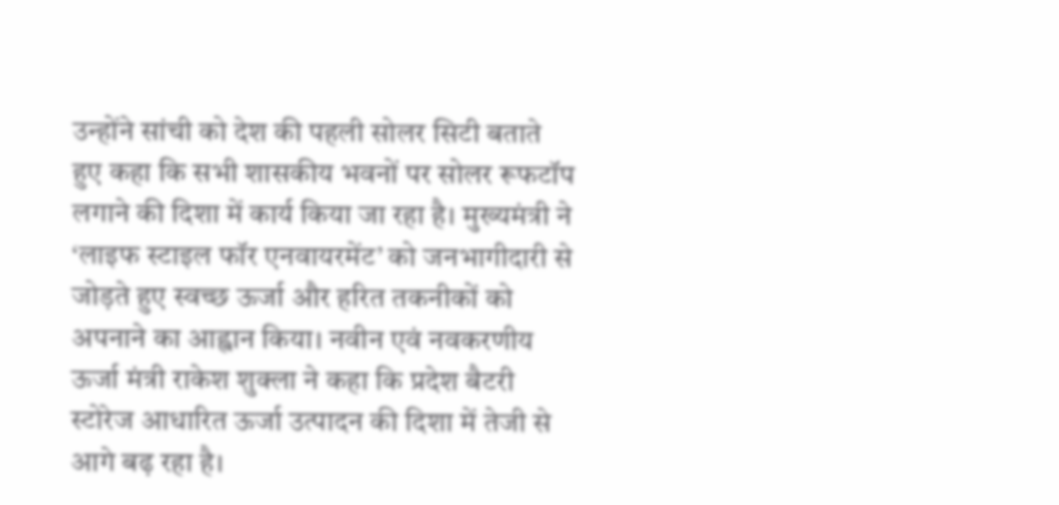उन्होंने सांची को देश की पहली सोलर सिटी बताते हुए कहा कि सभी शासकीय भवनों पर सोलर रूफटॉप लगाने की दिशा में कार्य किया जा रहा है। मुख्यमंत्री ने ‘लाइफ स्टाइल फॉर एनवायरमेंट’ को जनभागीदारी से जोड़ते हुए स्वच्छ ऊर्जा और हरित तकनीकों को अपनाने का आह्वान किया। नवीन एवं नवकरणीय ऊर्जा मंत्री राकेश शुक्ला ने कहा कि प्रदेश बैटरी स्टोरेज आधारित ऊर्जा उत्पादन की दिशा में तेजी से आगे बढ़ रहा है।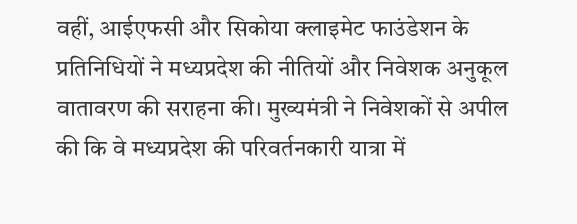वहीं, आईएफसी और सिकोया क्लाइमेट फाउंडेशन के प्रतिनिधियों ने मध्यप्रदेश की नीतियों और निवेशक अनुकूल वातावरण की सराहना की। मुख्यमंत्री ने निवेशकों से अपील की कि वे मध्यप्रदेश की परिवर्तनकारी यात्रा में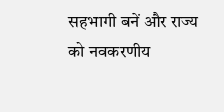सहभागी बनें और राज्य को नवकरणीय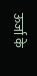ऊर्जा के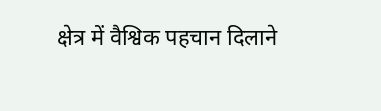क्षेत्र में वैश्विक पहचान दिलाने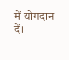में योगदान दें।